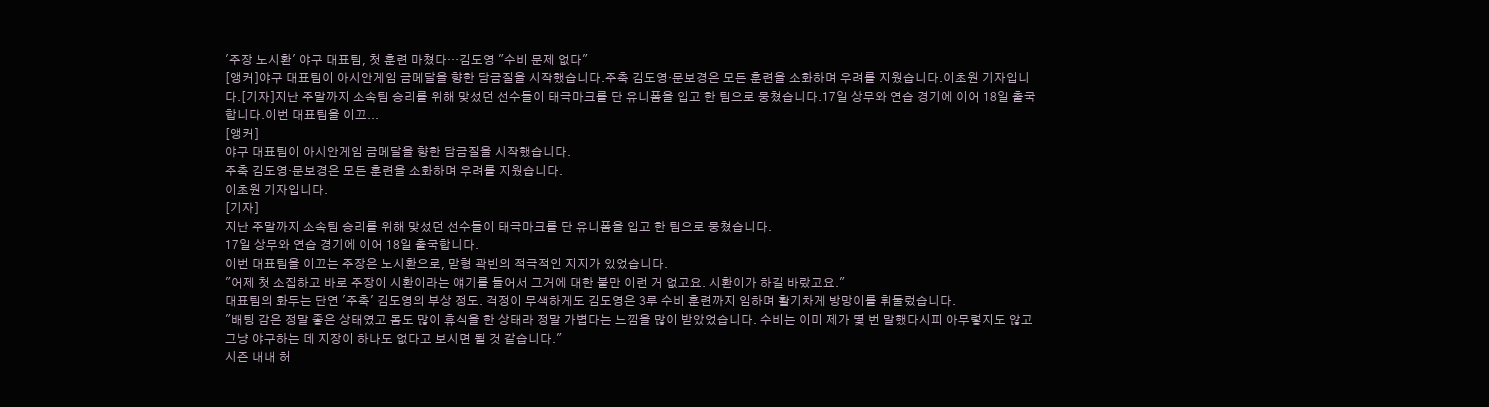'주장 노시환' 야구 대표팀, 첫 훈련 마쳤다…김도영 "수비 문제 없다"
[앵커]야구 대표팀이 아시안게임 금메달을 향한 담금질을 시작했습니다.주축 김도영·문보경은 모든 훈련을 소화하며 우려를 지웠습니다.이초원 기자입니다.[기자]지난 주말까지 소속팀 승리를 위해 맞섰던 선수들이 태극마크를 단 유니폼을 입고 한 팀으로 뭉쳤습니다.17일 상무와 연습 경기에 이어 18일 출국합니다.이번 대표팀을 이끄...
[앵커]
야구 대표팀이 아시안게임 금메달을 향한 담금질을 시작했습니다.
주축 김도영·문보경은 모든 훈련을 소화하며 우려를 지웠습니다.
이초원 기자입니다.
[기자]
지난 주말까지 소속팀 승리를 위해 맞섰던 선수들이 태극마크를 단 유니폼을 입고 한 팀으로 뭉쳤습니다.
17일 상무와 연습 경기에 이어 18일 출국합니다.
이번 대표팀을 이끄는 주장은 노시환으로, 맏형 곽빈의 적극적인 지지가 있었습니다.
"어제 첫 소집하고 바로 주장이 시환이라는 얘기를 들어서 그거에 대한 불만 이런 거 없고요. 시환이가 하길 바랐고요."
대표팀의 화두는 단연 '주축' 김도영의 부상 정도. 걱정이 무색하게도 김도영은 3루 수비 훈련까지 임하며 활기차게 방망이를 휘둘렀습니다.
"배팅 감은 정말 좋은 상태였고 몸도 많이 휴식을 한 상태라 정말 가볍다는 느낌을 많이 받았었습니다. 수비는 이미 제가 몇 번 말했다시피 아무렇지도 않고 그냥 야구하는 데 지장이 하나도 없다고 보시면 될 것 같습니다."
시즌 내내 허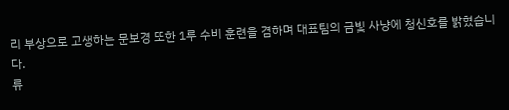리 부상으로 고생하는 문보경 또한 1루 수비 훈련을 겸하며 대표팀의 금빛 사냥에 청신호를 밝혔습니다.
류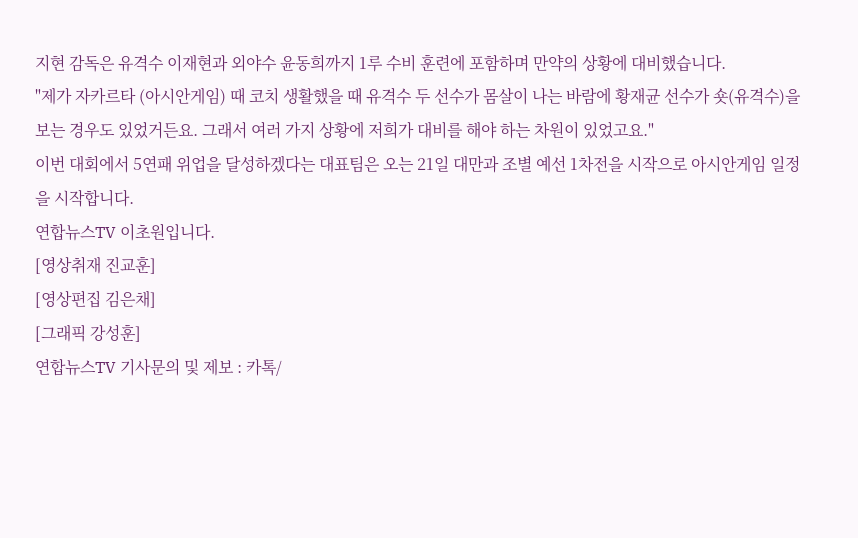지현 감독은 유격수 이재현과 외야수 윤동희까지 1루 수비 훈련에 포함하며 만약의 상황에 대비했습니다.
"제가 자카르타 (아시안게임) 때 코치 생활했을 때 유격수 두 선수가 몸살이 나는 바람에 황재균 선수가 숏(유격수)을 보는 경우도 있었거든요. 그래서 여러 가지 상황에 저희가 대비를 해야 하는 차원이 있었고요."
이번 대회에서 5연패 위업을 달성하겠다는 대표팀은 오는 21일 대만과 조별 예선 1차전을 시작으로 아시안게임 일정을 시작합니다.
연합뉴스TV 이초원입니다.
[영상취재 진교훈]
[영상편집 김은채]
[그래픽 강성훈]
연합뉴스TV 기사문의 및 제보 : 카톡/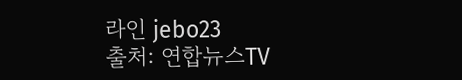라인 jebo23
출처: 연합뉴스TV